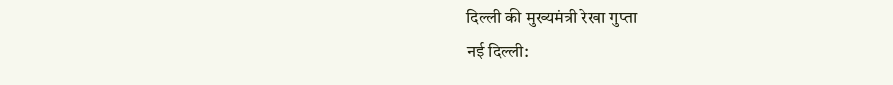दिल्ली की मुख्यमंत्री रेखा गुप्ता
नई दिल्ली: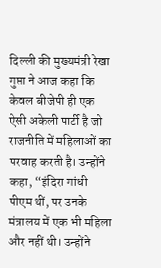दिल्ली की मुख्यमंत्री रेखा गुप्ता ने आज कहा कि केवल बीजेपी ही एक ऐसी अकेली पार्टी है जो राजनीति में महिलाओं का परवाह करती है। उन्होंने कहा, “इंदिरा गांधी पीएम थीं, पर उनके मंत्रालय में एक भी महिला और नहीं थी। उन्होंने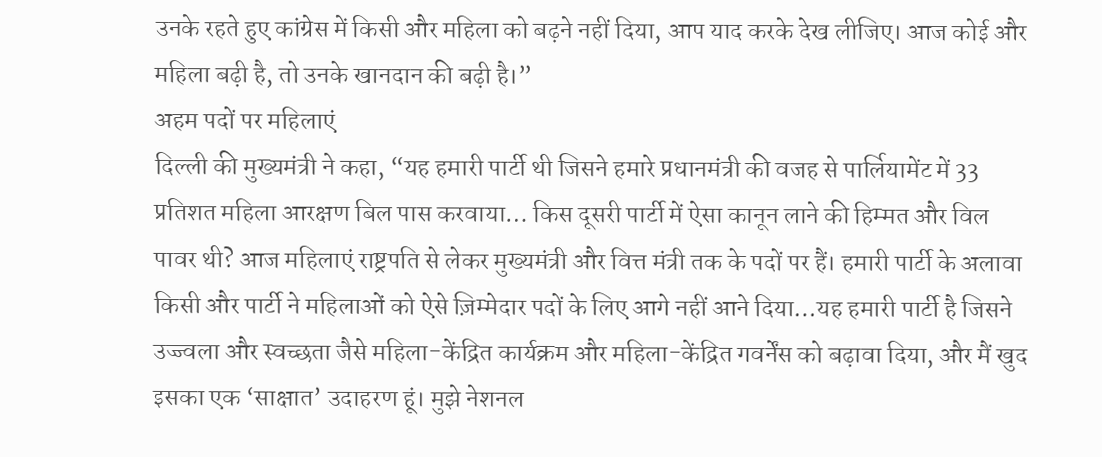उनके रहते हुए कांग्रेस में किसी और महिला को बढ़ने नहीं दिया, आप याद करके देख लीजिए। आज कोई और महिला बढ़ी है, तो उनके खानदान की बढ़ी है।”
अहम पदों पर महिलाएं
दिल्ली की मुख्यमंत्री ने कहा, “यह हमारी पार्टी थी जिसने हमारे प्रधानमंत्री की वजह से पार्लियामेंट में 33 प्रतिशत महिला आरक्षण बिल पास करवाया… किस दूसरी पार्टी में ऐसा कानून लाने की हिम्मत और विल पावर थी? आज महिलाएं राष्ट्रपति से लेकर मुख्यमंत्री और वित्त मंत्री तक के पदों पर हैं। हमारी पार्टी के अलावा किसी और पार्टी ने महिलाओं को ऐसे ज़िम्मेदार पदों के लिए आगे नहीं आने दिया…यह हमारी पार्टी है जिसने उज्ज्वला और स्वच्छता जैसे महिला-केंद्रित कार्यक्रम और महिला-केंद्रित गवर्नेंस को बढ़ावा दिया, और मैं खुद इसका एक ‘साक्षात’ उदाहरण हूं। मुझे नेशनल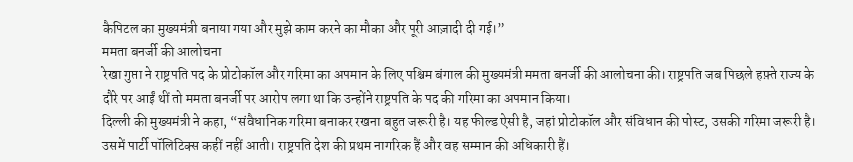कैपिटल का मुख्यमंत्री बनाया गया और मुझे काम करने का मौका और पूरी आज़ादी दी गई।”
ममता बनर्जी की आलोचना
रेखा गुप्ता ने राष्ट्रपति पद के प्रोटोकॉल और गरिमा का अपमान के लिए पश्चिम बंगाल की मुख्यमंत्री ममता बनर्जी की आलोचना की। राष्ट्रपति जब पिछले हफ़्ते राज्य के दौरे पर आईं थीं तो ममता बनर्जी पर आरोप लगा था कि उन्होंने राष्ट्रपति के पद की गरिमा का अपमान किया।
दिल्ली की मुख्यमंत्री ने कहा, “संवैधानिक गरिमा बनाकर रखना बहुत जरूरी है। यह फील्ड ऐसी है, जहां प्रोटोकॉल और संविधान की पोस्ट, उसकी गरिमा जरूरी है। उसमें पार्टी पॉलिटिक्स कहीं नहीं आती। राष्ट्रपति देश की प्रथम नागरिक हैं और वह सम्मान की अधिकारी हैं।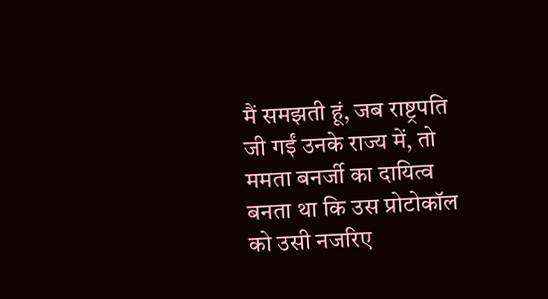मैं समझती हूं, जब राष्ट्रपति जी गईं उनके राज्य में, तो ममता बनर्जी का दायित्व बनता था कि उस प्रोटोकॉल को उसी नजरिए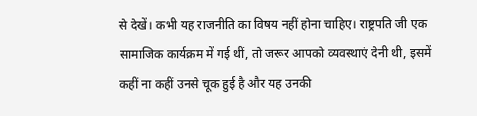से देखें। कभी यह राजनीति का विषय नहीं होना चाहिए। राष्ट्रपति जी एक सामाजिक कार्यक्रम में गई थीं, तो जरूर आपको व्यवस्थाएं देनी थी, इसमें कहीं ना कहीं उनसे चूक हुई है और यह उनकी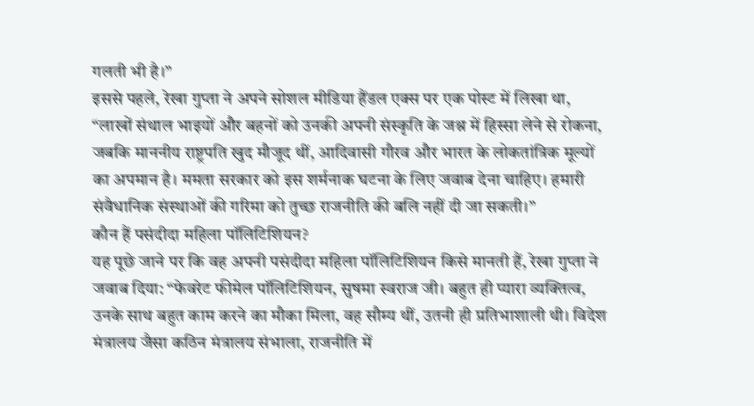गलती भी है।”
इससे पहले, रेखा गुप्ता ने अपने सोशल मीडिया हैंडल एक्स पर एक पोस्ट में लिखा था, “लाखों संथाल भाइयों और बहनों को उनकी अपनी संस्कृति के जश्न में हिस्सा लेने से रोकना, जबकि माननीय राष्ट्रपति खुद मौजूद थीं, आदिवासी गौरव और भारत के लोकतांत्रिक मूल्यों का अपमान है। ममता सरकार को इस शर्मनाक घटना के लिए जवाब देना चाहिए। हमारी संवैधानिक संस्थाओं की गरिमा को तुच्छ राजनीति की बलि नहीं दी जा सकती।”
कौन हैं पसंदीदा महिला पॉलिटिशियन?
यह पूछे जाने पर कि वह अपनी पसंदीदा महिला पॉलिटिशियन किसे मानती हैं, रेखा गुप्ता ने जवाब दिया: “फेवरेट फीमेल पॉलिटिशियन, सुषमा स्वराज जी। बहुत ही प्यारा व्यक्तित्व, उनके साथ बहुत काम करने का मौका मिला, वह सौम्य थीं, उतनी ही प्रतिभाशाली थी। विदेश मंत्रालय जैसा कठिन मंत्रालय संभाला, राजनीति में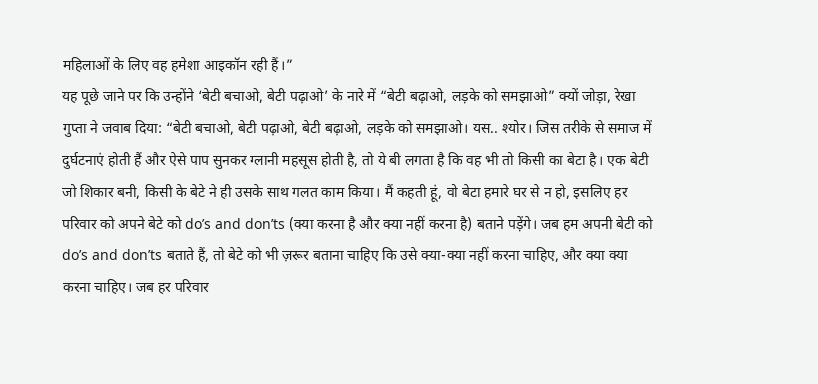महिलाओं के लिए वह हमेशा आइकॉन रही हैं।”
यह पूछे जाने पर कि उन्होंने ‘बेटी बचाओ, बेटी पढ़ाओ’ के नारे में “बेटी बढ़ाओ, लड़के को समझाओ” क्यों जोड़ा, रेखा गुप्ता ने जवाब दिया: “बेटी बचाओ, बेटी पढ़ाओ, बेटी बढ़ाओ, लड़के को समझाओ। यस.. श्योर। जिस तरीके से समाज में दुर्घटनाएं होती हैं और ऐसे पाप सुनकर ग्लानी महसूस होती है, तो ये बी लगता है कि वह भी तो किसी का बेटा है। एक बेटी जो शिकार बनी, किसी के बेटे ने ही उसके साथ गलत काम किया। मैं कहती हूं, वो बेटा हमारे घर से न हो, इसलिए हर परिवार को अपने बेटे को do’s and don’ts (क्या करना है और क्या नहीं करना है) बताने पड़ेंगे। जब हम अपनी बेटी को do’s and don’ts बताते हैं, तो बेटे को भी ज़रूर बताना चाहिए कि उसे क्या-क्या नहीं करना चाहिए, और क्या क्या करना चाहिए। जब हर परिवार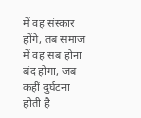में वह संस्कार होंगे, तब समाज में वह सब होना बंद होगा, जब कहीं दुर्घटना होती है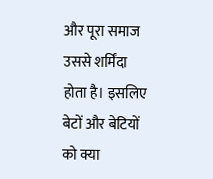और पूरा समाज उससे शर्मिंदा होता है। इसलिए बेटों और बेटियों को क्या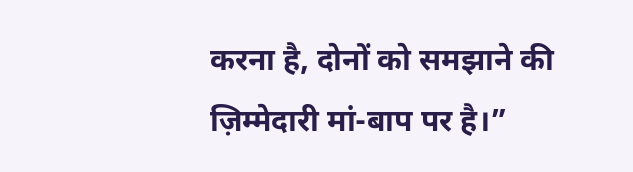करना है, दोनों को समझाने की ज़िम्मेदारी मां-बाप पर है।”